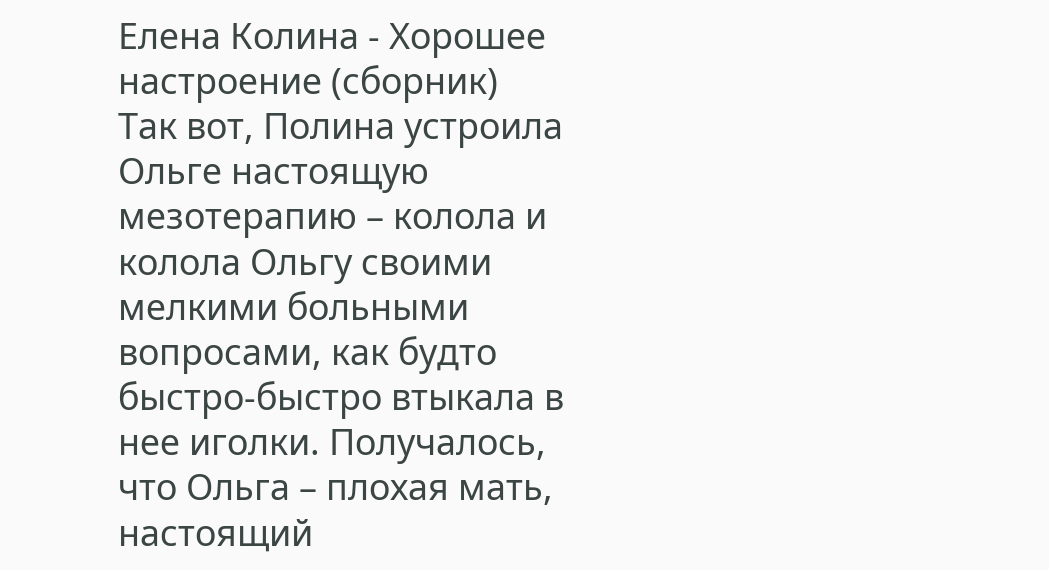Елена Колина - Хорошее настроение (сборник)
Так вот, Полина устроила Ольге настоящую мезотерапию – колола и колола Ольгу своими мелкими больными вопросами, как будто быстро-быстро втыкала в нее иголки. Получалось, что Ольга – плохая мать, настоящий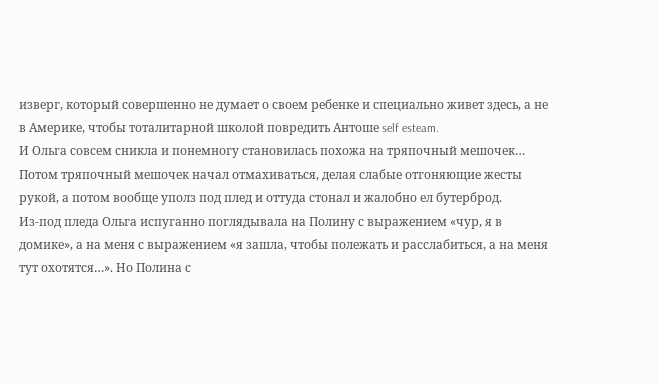изверг, который совершенно не думает о своем ребенке и специально живет здесь, а не в Америке, чтобы тоталитарной школой повредить Антоше self esteam.
И Ольга совсем сникла и понемногу становилась похожа на тряпочный мешочек… Потом тряпочный мешочек начал отмахиваться, делая слабые отгоняющие жесты рукой, а потом вообще уполз под плед и оттуда стонал и жалобно ел бутерброд.
Из-под пледа Ольга испуганно поглядывала на Полину с выражением «чур, я в домике», а на меня с выражением «я зашла, чтобы полежать и расслабиться, а на меня тут охотятся…». Но Полина с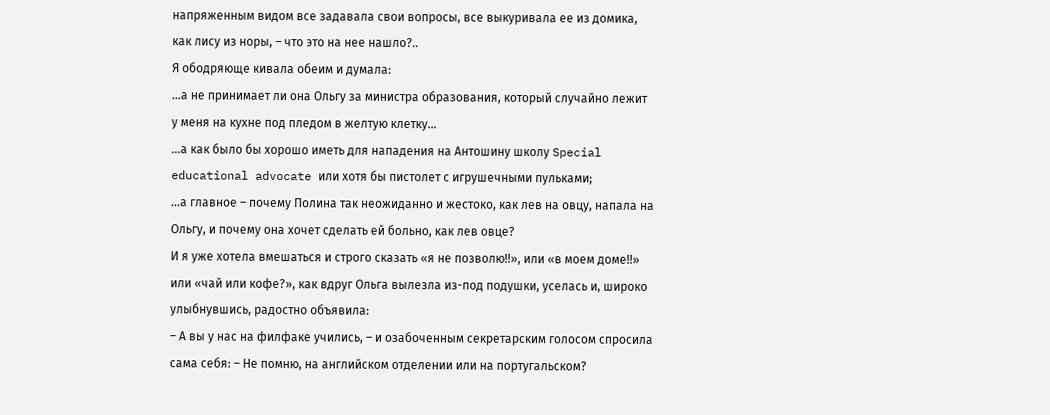напряженным видом все задавала свои вопросы, все выкуривала ее из домика, как лису из норы, – что это на нее нашло?..
Я ободряюще кивала обеим и думала:
…а не принимает ли она Ольгу за министра образования, который случайно лежит у меня на кухне под пледом в желтую клетку…
…а как было бы хорошо иметь для нападения на Антошину школу Special educational advocate или хотя бы пистолет с игрушечными пульками;
…а главное – почему Полина так неожиданно и жестоко, как лев на овцу, напала на Ольгу, и почему она хочет сделать ей больно, как лев овце?
И я уже хотела вмешаться и строго сказать «я не позволю!!», или «в моем доме!!» или «чай или кофе?», как вдруг Ольга вылезла из-под подушки, уселась и, широко улыбнувшись, радостно объявила:
– А вы у нас на филфаке учились, – и озабоченным секретарским голосом спросила сама себя: – Не помню, на английском отделении или на португальском?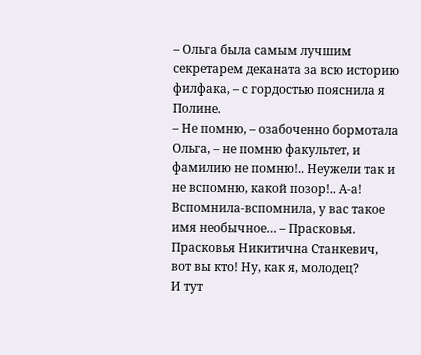– Ольга была самым лучшим секретарем деканата за всю историю филфака, – с гордостью пояснила я Полине.
– Не помню, – озабоченно бормотала Ольга, – не помню факультет, и фамилию не помню!.. Неужели так и не вспомню, какой позор!.. А-а! Вспомнила-вспомнила, у вас такое имя необычное… – Прасковья. Прасковья Никитична Станкевич, вот вы кто! Ну, как я, молодец?
И тут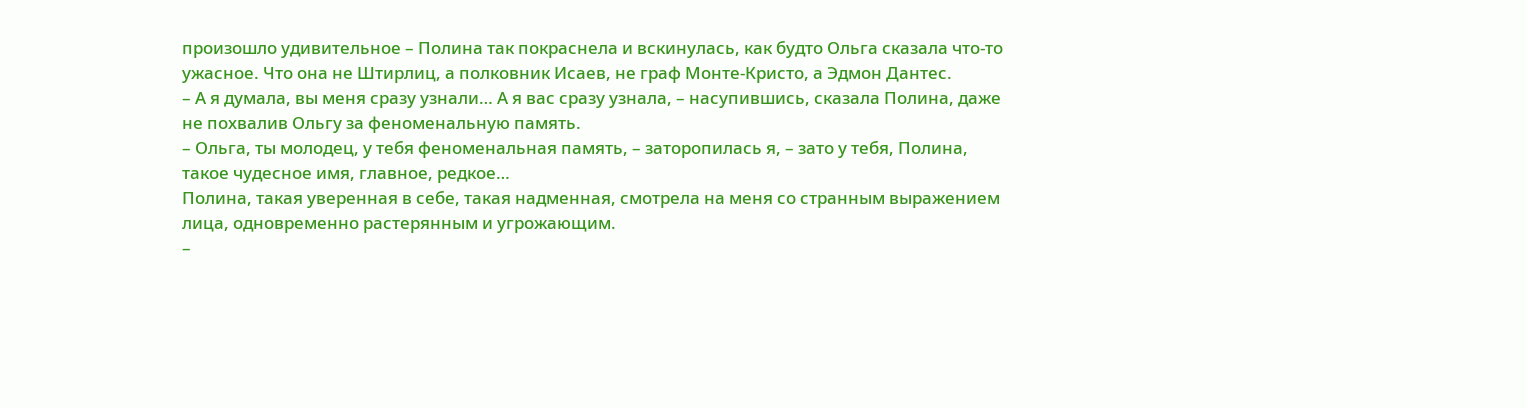произошло удивительное – Полина так покраснела и вскинулась, как будто Ольга сказала что-то ужасное. Что она не Штирлиц, а полковник Исаев, не граф Монте-Кристо, а Эдмон Дантес.
– А я думала, вы меня сразу узнали… А я вас сразу узнала, – насупившись, сказала Полина, даже не похвалив Ольгу за феноменальную память.
– Ольга, ты молодец, у тебя феноменальная память, – заторопилась я, – зато у тебя, Полина, такое чудесное имя, главное, редкое…
Полина, такая уверенная в себе, такая надменная, смотрела на меня со странным выражением лица, одновременно растерянным и угрожающим.
–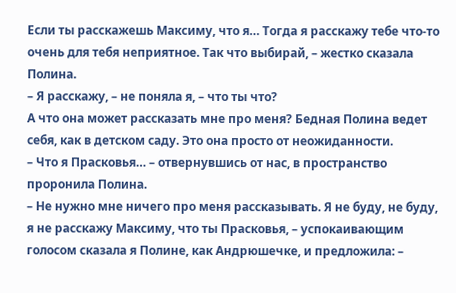Если ты расскажешь Максиму, что я… Тогда я расскажу тебе что-то очень для тебя неприятное. Так что выбирай, – жестко сказала Полина.
– Я расскажу, – не поняла я, – что ты что?
А что она может рассказать мне про меня? Бедная Полина ведет себя, как в детском саду. Это она просто от неожиданности.
– Что я Прасковья… – отвернувшись от нас, в пространство проронила Полина.
– Не нужно мне ничего про меня рассказывать. Я не буду, не буду, я не расскажу Максиму, что ты Прасковья, – успокаивающим голосом сказала я Полине, как Андрюшечке, и предложила: –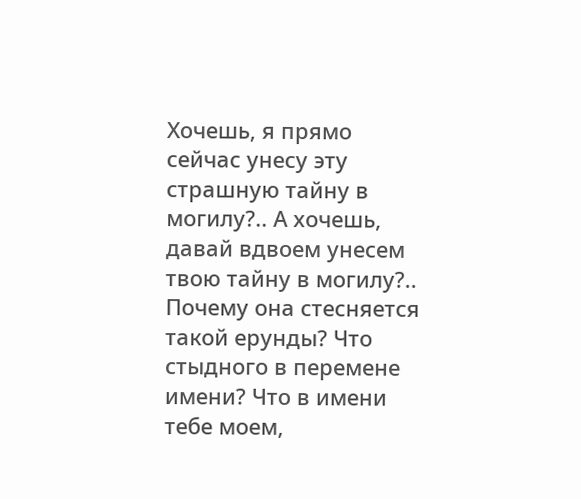Хочешь, я прямо сейчас унесу эту страшную тайну в могилу?.. А хочешь, давай вдвоем унесем твою тайну в могилу?..
Почему она стесняется такой ерунды? Что стыдного в перемене имени? Что в имени тебе моем,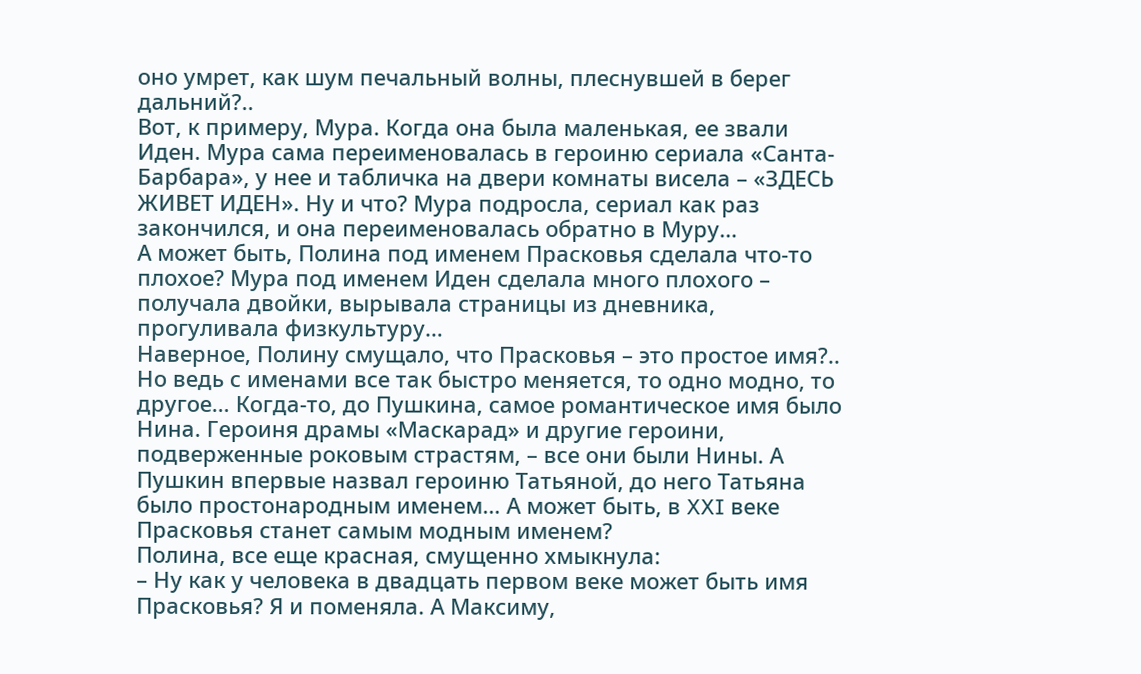оно умрет, как шум печальный волны, плеснувшей в берег дальний?..
Вот, к примеру, Мура. Когда она была маленькая, ее звали Иден. Мура сама переименовалась в героиню сериала «Санта-Барбара», у нее и табличка на двери комнаты висела – «ЗДЕСЬ ЖИВЕТ ИДЕН». Ну и что? Мура подросла, сериал как раз закончился, и она переименовалась обратно в Муру…
А может быть, Полина под именем Прасковья сделала что-то плохое? Мура под именем Иден сделала много плохого – получала двойки, вырывала страницы из дневника, прогуливала физкультуру…
Наверное, Полину смущало, что Прасковья – это простое имя?.. Но ведь с именами все так быстро меняется, то одно модно, то другое… Когда-то, до Пушкина, самое романтическое имя было Нина. Героиня драмы «Маскарад» и другие героини, подверженные роковым страстям, – все они были Нины. А Пушкин впервые назвал героиню Татьяной, до него Татьяна было простонародным именем… А может быть, в XXI веке Прасковья станет самым модным именем?
Полина, все еще красная, смущенно хмыкнула:
– Ну как у человека в двадцать первом веке может быть имя Прасковья? Я и поменяла. А Максиму,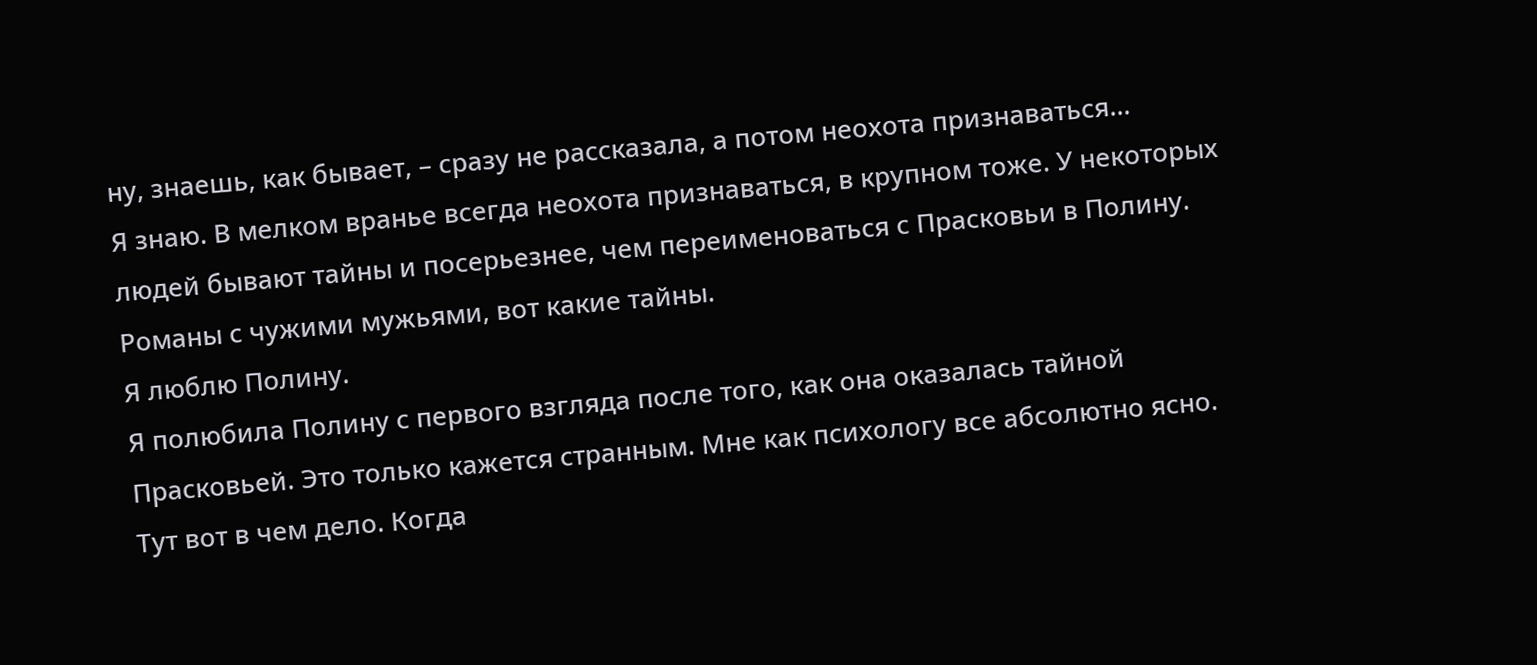ну, знаешь, как бывает, – сразу не рассказала, а потом неохота признаваться…
Я знаю. В мелком вранье всегда неохота признаваться, в крупном тоже. У некоторых людей бывают тайны и посерьезнее, чем переименоваться с Прасковьи в Полину. Романы с чужими мужьями, вот какие тайны.
Я люблю Полину.
Я полюбила Полину с первого взгляда после того, как она оказалась тайной Прасковьей. Это только кажется странным. Мне как психологу все абсолютно ясно.
Тут вот в чем дело. Когда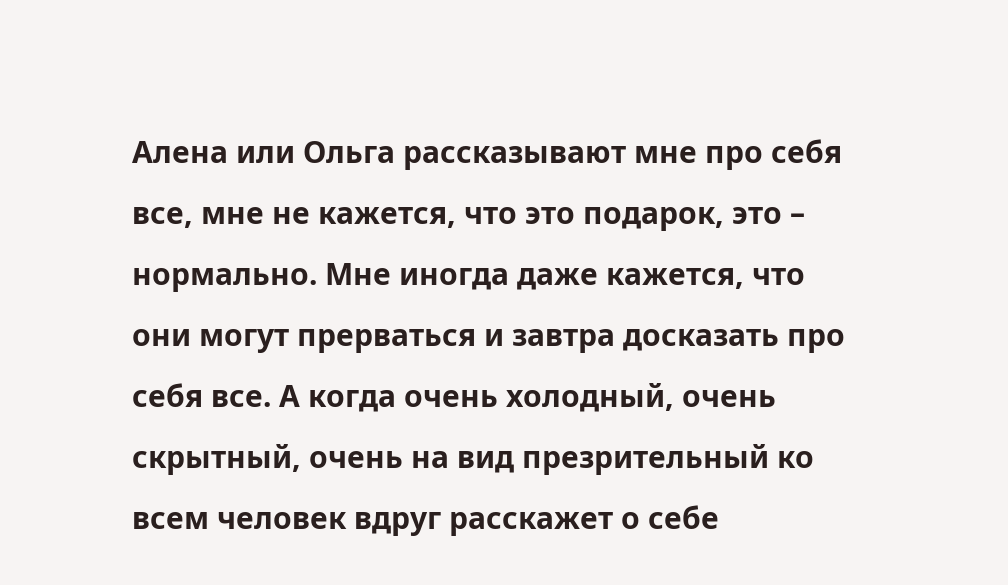Алена или Ольга рассказывают мне про себя все, мне не кажется, что это подарок, это – нормально. Мне иногда даже кажется, что они могут прерваться и завтра досказать про себя все. А когда очень холодный, очень скрытный, очень на вид презрительный ко всем человек вдруг расскажет о себе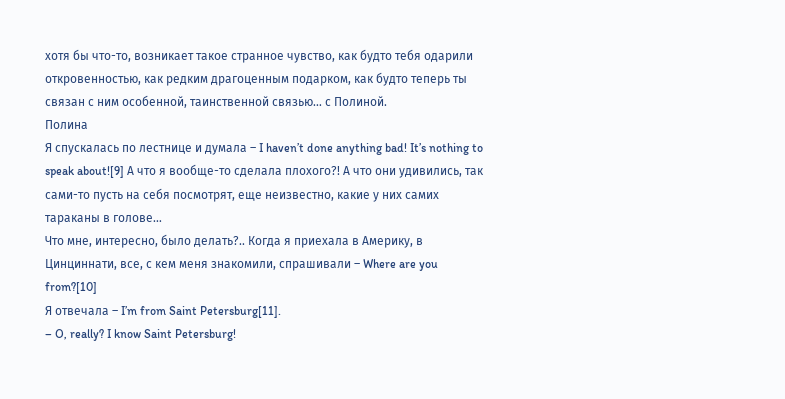хотя бы что-то, возникает такое странное чувство, как будто тебя одарили откровенностью, как редким драгоценным подарком, как будто теперь ты связан с ним особенной, таинственной связью… с Полиной.
Полина
Я спускалась по лестнице и думала – I haven’t done anything bad! It’s nothing to speak about![9] А что я вообще-то сделала плохого?! А что они удивились, так сами-то пусть на себя посмотрят, еще неизвестно, какие у них самих тараканы в голове…
Что мне, интересно, было делать?.. Когда я приехала в Америку, в Цинциннати, все, с кем меня знакомили, спрашивали – Where are you from?[10]
Я отвечала – I’m from Saint Petersburg[11].
– O, really? I know Saint Petersburg!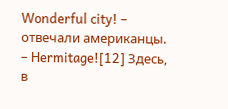Wonderful city! – отвечали американцы. – Hermitage![12] Здесь, в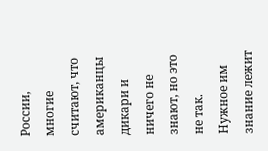России, многие считают, что американцы дикари и ничего не знают, но это не так. Нужное им знание лежит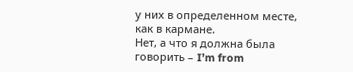у них в определенном месте, как в кармане.
Нет, а что я должна была говорить – I’m from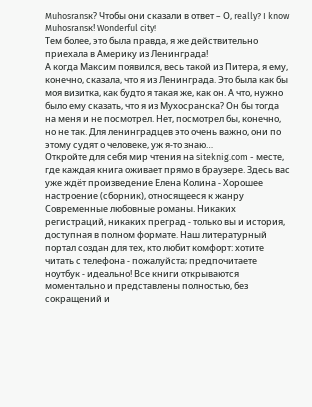Muhosransк? Чтобы они сказали в ответ – О, really? I know Muhosransк! Wonderful city!
Тем более, это была правда, я же действительно приехала в Америку из Ленинграда!
А когда Максим появился, весь такой из Питера, я ему, конечно, сказала, что я из Ленинграда. Это была как бы моя визитка, как будто я такая же, как он. А что, нужно было ему сказать, что я из Мухосранска? Он бы тогда на меня и не посмотрел. Нет, посмотрел бы, конечно, но не так. Для ленинградцев это очень важно, они по этому судят о человеке, уж я-то знаю…
Откройте для себя мир чтения на siteknig.com - месте, где каждая книга оживает прямо в браузере. Здесь вас уже ждёт произведение Елена Колина - Хорошее настроение (сборник), относящееся к жанру Современные любовные романы. Никаких регистраций, никаких преград - только вы и история, доступная в полном формате. Наш литературный портал создан для тех, кто любит комфорт: хотите читать с телефона - пожалуйста; предпочитаете ноутбук - идеально! Все книги открываются моментально и представлены полностью, без сокращений и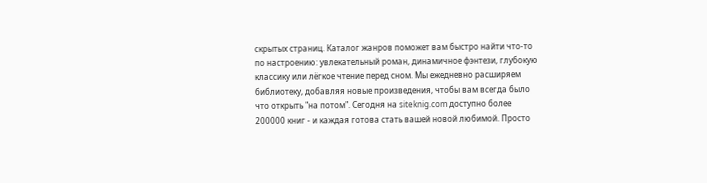скрытых страниц. Каталог жанров поможет вам быстро найти что-то по настроению: увлекательный роман, динамичное фэнтези, глубокую классику или лёгкое чтение перед сном. Мы ежедневно расширяем библиотеку, добавляя новые произведения, чтобы вам всегда было что открыть "на потом". Сегодня на siteknig.com доступно более 200000 книг - и каждая готова стать вашей новой любимой. Просто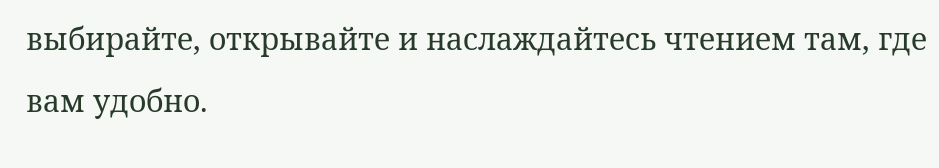выбирайте, открывайте и наслаждайтесь чтением там, где вам удобно.